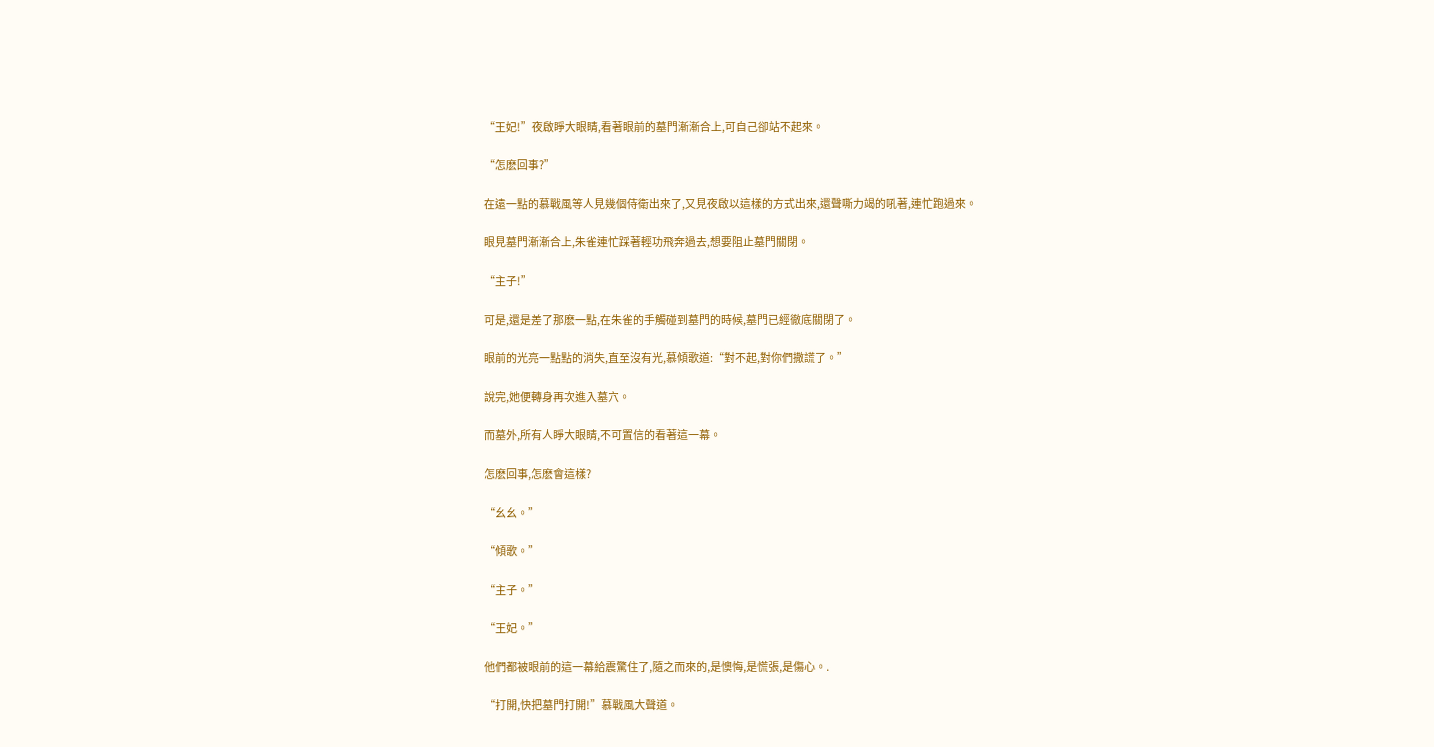“王妃!”夜啟睜大眼睛,看著眼前的墓門漸漸合上,可自己卻站不起來。

“怎麽回事?”

在遠一點的慕戰風等人見幾個侍衛出來了,又見夜啟以這樣的方式出來,還聲嘶力竭的吼著,連忙跑過來。

眼見墓門漸漸合上,朱雀連忙踩著輕功飛奔過去,想要阻止墓門關閉。

“主子!”

可是,還是差了那麽一點,在朱雀的手觸碰到墓門的時候,墓門已經徹底關閉了。

眼前的光亮一點點的消失,直至沒有光,慕傾歌道:“對不起,對你們撒謊了。”

說完,她便轉身再次進入墓穴。

而墓外,所有人睜大眼睛,不可置信的看著這一幕。

怎麽回事,怎麽會這樣?

“幺幺。”

“傾歌。”

“主子。”

“王妃。”

他們都被眼前的這一幕給震驚住了,隨之而來的,是懊悔,是慌張,是傷心。.

“打開,快把墓門打開!”慕戰風大聲道。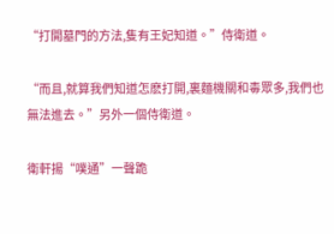“打開墓門的方法,隻有王妃知道。”侍衛道。

“而且,就算我們知道怎麽打開,裏麵機關和毒眾多,我們也無法進去。”另外一個侍衛道。

衛軒揚“噗通”一聲跪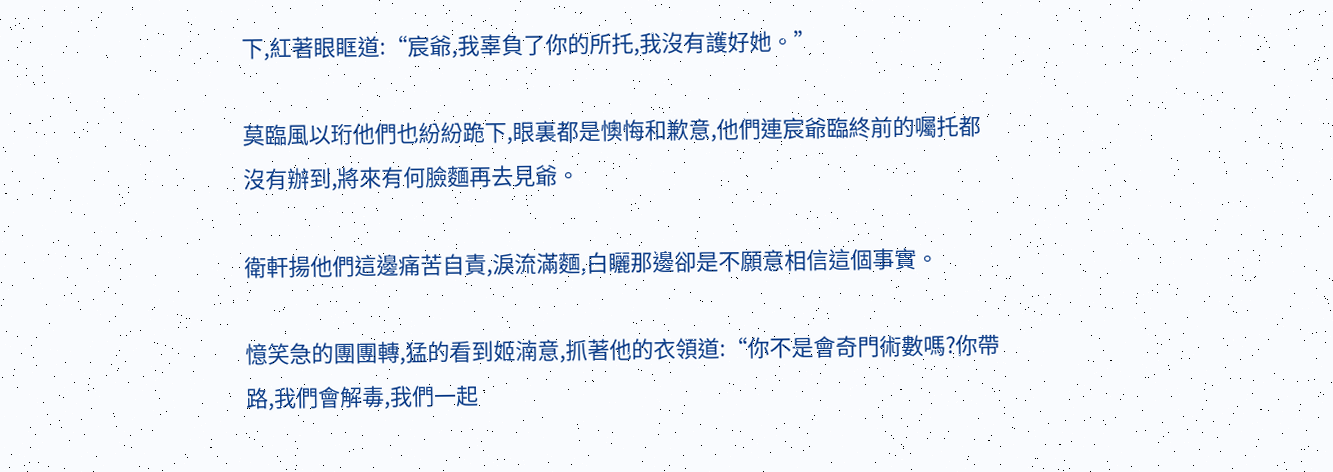下,紅著眼眶道:“宸爺,我辜負了你的所托,我沒有護好她。”

莫臨風以珩他們也紛紛跪下,眼裏都是懊悔和歉意,他們連宸爺臨終前的囑托都沒有辦到,將來有何臉麵再去見爺。

衛軒揚他們這邊痛苦自責,淚流滿麵,白矖那邊卻是不願意相信這個事實。

憶笑急的團團轉,猛的看到姬湳意,抓著他的衣領道:“你不是會奇門術數嗎?你帶路,我們會解毒,我們一起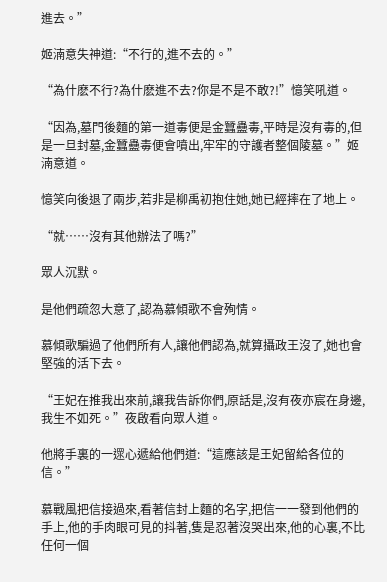進去。”

姬湳意失神道:“不行的,進不去的。”

“為什麽不行?為什麽進不去?你是不是不敢?!”憶笑吼道。

“因為,墓門後麵的第一道毒便是金蠶蠱毒,平時是沒有毒的,但是一旦封墓,金蠶蠱毒便會噴出,牢牢的守護者整個陵墓。”姬湳意道。

憶笑向後退了兩步,若非是柳禹初抱住她,她已經摔在了地上。

“就……沒有其他辦法了嗎?”

眾人沉默。

是他們疏忽大意了,認為慕傾歌不會殉情。

慕傾歌騙過了他們所有人,讓他們認為,就算攝政王沒了,她也會堅強的活下去。

“王妃在推我出來前,讓我告訴你們,原話是,沒有夜亦宸在身邊,我生不如死。”夜啟看向眾人道。

他將手裏的一遝心遞給他們道:“這應該是王妃留給各位的信。”

慕戰風把信接過來,看著信封上麵的名字,把信一一發到他們的手上,他的手肉眼可見的抖著,隻是忍著沒哭出來,他的心裏,不比任何一個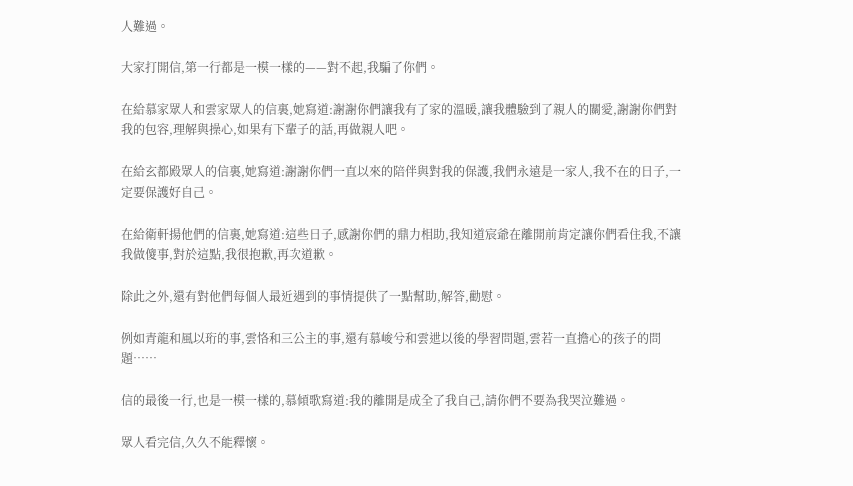人難過。

大家打開信,第一行都是一模一樣的——對不起,我騙了你們。

在給慕家眾人和雲家眾人的信裏,她寫道:謝謝你們讓我有了家的溫暖,讓我體驗到了親人的關愛,謝謝你們對我的包容,理解與操心,如果有下輩子的話,再做親人吧。

在給玄都殿眾人的信裏,她寫道:謝謝你們一直以來的陪伴與對我的保護,我們永遠是一家人,我不在的日子,一定要保護好自己。

在給衛軒揚他們的信裏,她寫道:這些日子,感謝你們的鼎力相助,我知道宸爺在離開前肯定讓你們看住我,不讓我做傻事,對於這點,我很抱歉,再次道歉。

除此之外,還有對他們每個人最近遇到的事情提供了一點幫助,解答,勸慰。

例如青龍和風以珩的事,雲恪和三公主的事,還有慕峻兮和雲迣以後的學習問題,雲若一直擔心的孩子的問題……

信的最後一行,也是一模一樣的,慕傾歌寫道:我的離開是成全了我自己,請你們不要為我哭泣難過。

眾人看完信,久久不能釋懷。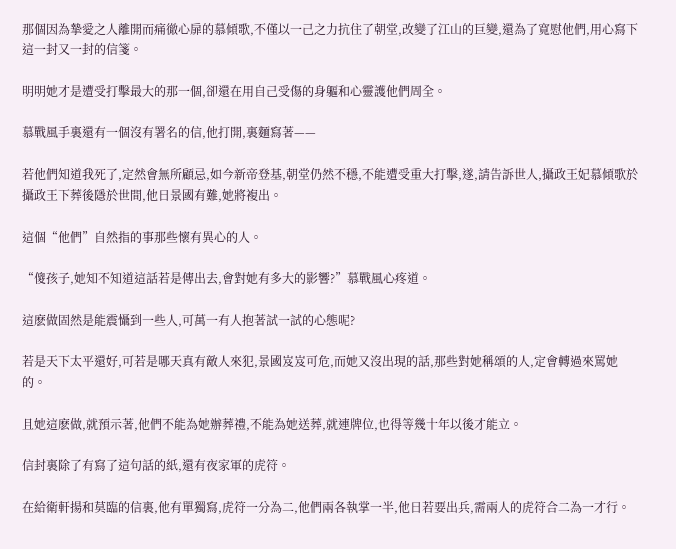那個因為摯愛之人離開而痛徹心扉的慕傾歌,不僅以一己之力抗住了朝堂,改變了江山的巨變,還為了寬慰他們,用心寫下這一封又一封的信箋。

明明她才是遭受打擊最大的那一個,卻還在用自己受傷的身軀和心靈護他們周全。

慕戰風手裏還有一個沒有署名的信,他打開,裏麵寫著——

若他們知道我死了,定然會無所顧忌,如今新帝登基,朝堂仍然不穩,不能遭受重大打擊,遂,請告訴世人,攝政王妃慕傾歌於攝政王下葬後隱於世間,他日景國有難,她將複出。

這個“他們”自然指的事那些懷有異心的人。

“傻孩子,她知不知道這話若是傳出去,會對她有多大的影響?”慕戰風心疼道。

這麽做固然是能震懾到一些人,可萬一有人抱著試一試的心態呢?

若是天下太平還好,可若是哪天真有敵人來犯,景國岌岌可危,而她又沒出現的話,那些對她稱頌的人,定會轉過來罵她的。

且她這麽做,就預示著,他們不能為她辦葬禮,不能為她送葬,就連牌位,也得等幾十年以後才能立。

信封裏除了有寫了這句話的紙,還有夜家軍的虎符。

在給衛軒揚和莫臨的信裏,他有單獨寫,虎符一分為二,他們兩各執掌一半,他日若要出兵,需兩人的虎符合二為一才行。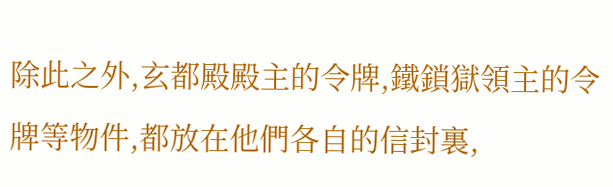除此之外,玄都殿殿主的令牌,鐵鎖獄領主的令牌等物件,都放在他們各自的信封裏,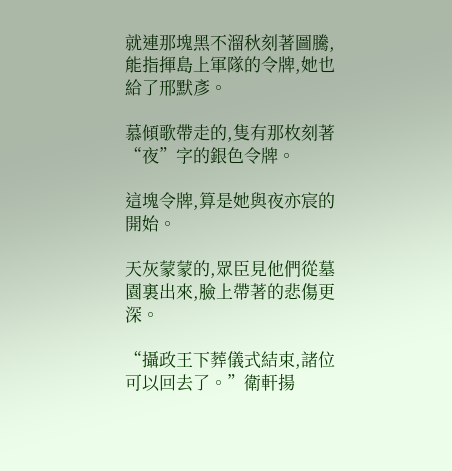就連那塊黑不溜秋刻著圖騰,能指揮島上軍隊的令牌,她也給了邢默彥。

慕傾歌帶走的,隻有那枚刻著“夜”字的銀色令牌。

這塊令牌,算是她與夜亦宸的開始。

天灰蒙蒙的,眾臣見他們從墓園裏出來,臉上帶著的悲傷更深。

“攝政王下葬儀式結束,諸位可以回去了。”衛軒揚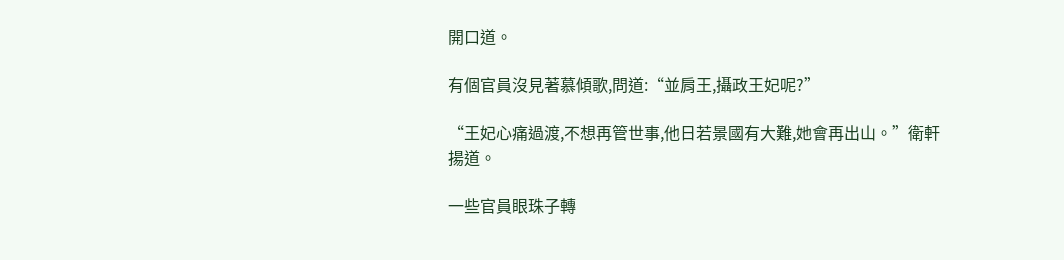開口道。

有個官員沒見著慕傾歌,問道:“並肩王,攝政王妃呢?”

“王妃心痛過渡,不想再管世事,他日若景國有大難,她會再出山。”衛軒揚道。

一些官員眼珠子轉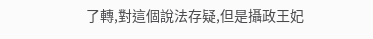了轉,對這個說法存疑,但是攝政王妃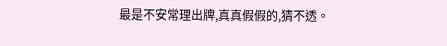最是不安常理出牌,真真假假的,猜不透。